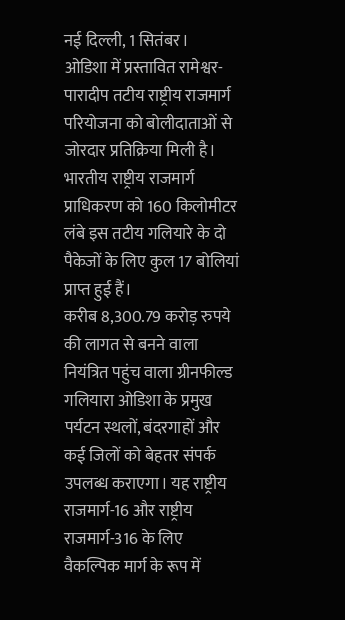नई दिल्ली, 1 सितंबर।
ओडिशा में प्रस्तावित रामेश्वर-पारादीप तटीय राष्ट्रीय राजमार्ग परियोजना को बोलीदाताओं से जोरदार प्रतिक्रिया मिली है। भारतीय राष्ट्रीय राजमार्ग प्राधिकरण को 160 किलोमीटर लंबे इस तटीय गलियारे के दो पैकेजों के लिए कुल 17 बोलियां प्राप्त हुई हैं।
करीब 8,300.79 करोड़ रुपये की लागत से बनने वाला नियंत्रित पहुंच वाला ग्रीनफील्ड गलियारा ओडिशा के प्रमुख पर्यटन स्थलों, बंदरगाहों और कई जिलों को बेहतर संपर्क उपलब्ध कराएगा। यह राष्ट्रीय राजमार्ग-16 और राष्ट्रीय राजमार्ग-316 के लिए वैकल्पिक मार्ग के रूप में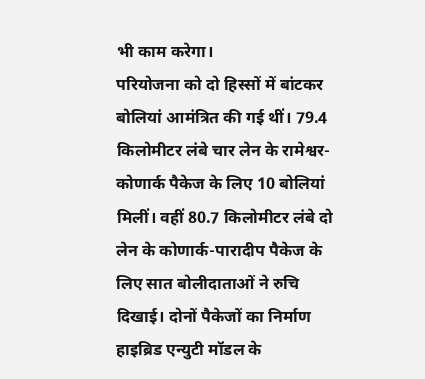भी काम करेगा।
परियोजना को दो हिस्सों में बांटकर बोलियां आमंत्रित की गई थीं। 79.4 किलोमीटर लंबे चार लेन के रामेश्वर-कोणार्क पैकेज के लिए 10 बोलियां मिलीं। वहीं 80.7 किलोमीटर लंबे दो लेन के कोणार्क-पारादीप पैकेज के लिए सात बोलीदाताओं ने रुचि दिखाई। दोनों पैकेजों का निर्माण हाइब्रिड एन्युटी मॉडल के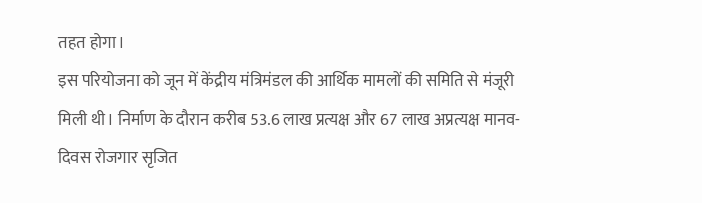तहत होगा।
इस परियोजना को जून में केंद्रीय मंत्रिमंडल की आर्थिक मामलों की समिति से मंजूरी मिली थी। निर्माण के दौरान करीब 53.6 लाख प्रत्यक्ष और 67 लाख अप्रत्यक्ष मानव-दिवस रोजगार सृजित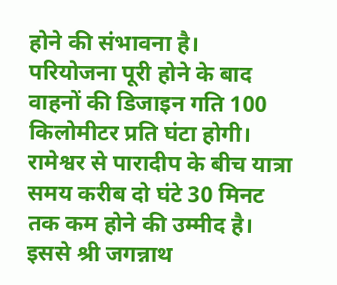होने की संभावना है।
परियोजना पूरी होने के बाद वाहनों की डिजाइन गति 100 किलोमीटर प्रति घंटा होगी। रामेश्वर से पारादीप के बीच यात्रा समय करीब दो घंटे 30 मिनट तक कम होने की उम्मीद है। इससे श्री जगन्नाथ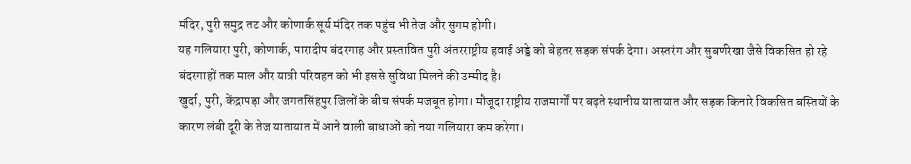मंदिर, पुरी समुद्र तट और कोणार्क सूर्य मंदिर तक पहुंच भी तेज और सुगम होगी।
यह गलियारा पुरी, कोणार्क, पारादीप बंदरगाह और प्रस्तावित पुरी अंतरराष्ट्रीय हवाई अड्डे को बेहतर सड़क संपर्क देगा। अस्तरंग और सुबर्णरेखा जैसे विकसित हो रहे बंदरगाहों तक माल और यात्री परिवहन को भी इससे सुविधा मिलने की उम्मीद है।
खुर्दा, पुरी, केंद्रापड़ा और जगतसिंहपुर जिलों के बीच संपर्क मजबूत होगा। मौजूदा राष्ट्रीय राजमार्गों पर बढ़ते स्थानीय यातायात और सड़क किनारे विकसित बस्तियों के कारण लंबी दूरी के तेज यातायात में आने वाली बाधाओं को नया गलियारा कम करेगा।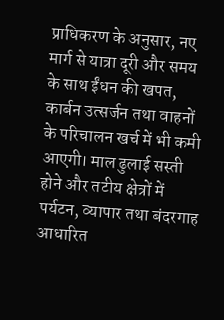प्राधिकरण के अनुसार, नए मार्ग से यात्रा दूरी और समय के साथ ईंधन की खपत, कार्बन उत्सर्जन तथा वाहनों के परिचालन खर्च में भी कमी आएगी। माल ढुलाई सस्ती होने और तटीय क्षेत्रों में पर्यटन, व्यापार तथा बंदरगाह आधारित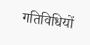गतिविधियों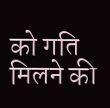को गति मिलने की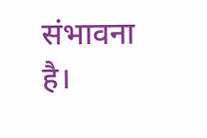संभावना है।